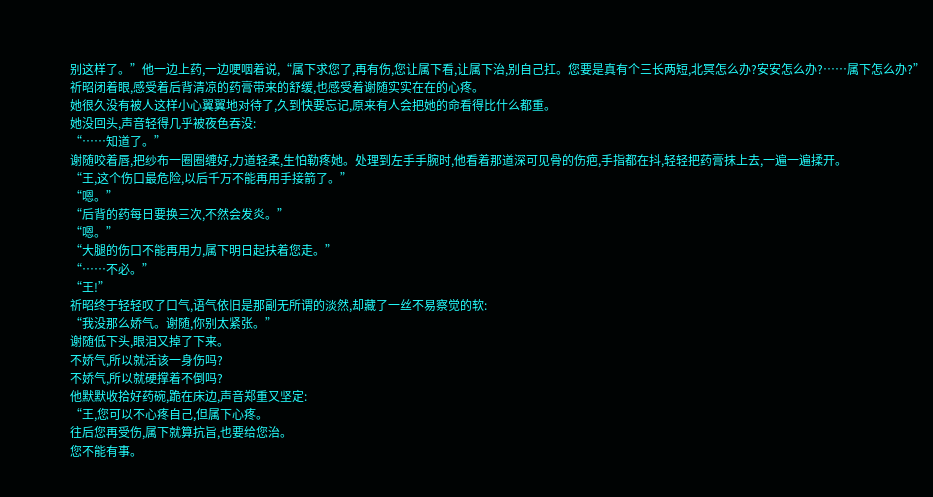别这样了。”他一边上药,一边哽咽着说,“属下求您了,再有伤,您让属下看,让属下治,别自己扛。您要是真有个三长两短,北冥怎么办?安安怎么办?……属下怎么办?”
祈昭闭着眼,感受着后背清凉的药膏带来的舒缓,也感受着谢随实实在在的心疼。
她很久没有被人这样小心翼翼地对待了,久到快要忘记,原来有人会把她的命看得比什么都重。
她没回头,声音轻得几乎被夜色吞没:
“……知道了。”
谢随咬着唇,把纱布一圈圈缠好,力道轻柔,生怕勒疼她。处理到左手手腕时,他看着那道深可见骨的伤疤,手指都在抖,轻轻把药膏抹上去,一遍一遍揉开。
“王,这个伤口最危险,以后千万不能再用手接箭了。”
“嗯。”
“后背的药每日要换三次,不然会发炎。”
“嗯。”
“大腿的伤口不能再用力,属下明日起扶着您走。”
“……不必。”
“王!”
祈昭终于轻轻叹了口气,语气依旧是那副无所谓的淡然,却藏了一丝不易察觉的软:
“我没那么娇气。谢随,你别太紧张。”
谢随低下头,眼泪又掉了下来。
不娇气,所以就活该一身伤吗?
不娇气,所以就硬撑着不倒吗?
他默默收拾好药碗,跪在床边,声音郑重又坚定:
“王,您可以不心疼自己,但属下心疼。
往后您再受伤,属下就算抗旨,也要给您治。
您不能有事。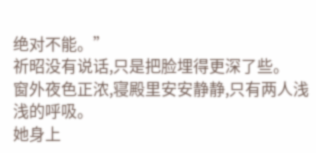绝对不能。”
祈昭没有说话,只是把脸埋得更深了些。
窗外夜色正浓,寝殿里安安静静,只有两人浅浅的呼吸。
她身上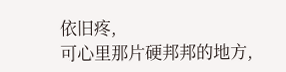依旧疼,
可心里那片硬邦邦的地方,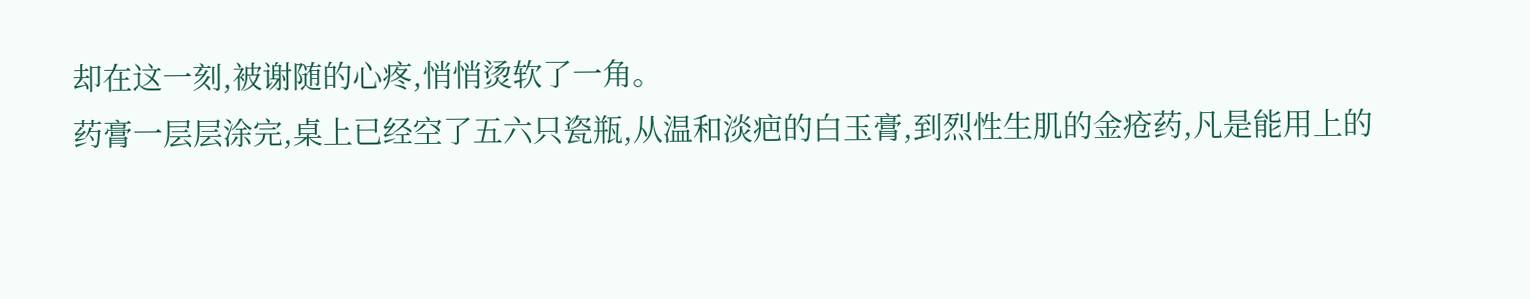却在这一刻,被谢随的心疼,悄悄烫软了一角。
药膏一层层涂完,桌上已经空了五六只瓷瓶,从温和淡疤的白玉膏,到烈性生肌的金疮药,凡是能用上的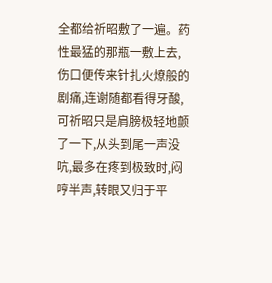全都给祈昭敷了一遍。药性最猛的那瓶一敷上去,伤口便传来针扎火燎般的剧痛,连谢随都看得牙酸,可祈昭只是肩膀极轻地颤了一下,从头到尾一声没吭,最多在疼到极致时,闷哼半声,转眼又归于平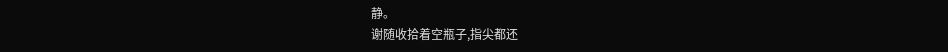静。
谢随收拾着空瓶子,指尖都还